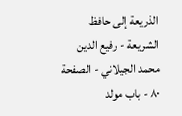الذريعة إلى حافظ الشريعة - رفيع الدين محمد الجيلاني - الصفحة ٨٠ - باب مولد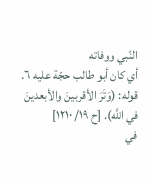النّبي ووفاته
أي كان أبو طالب حجّة عليه ٦.
قوله: (وَتَرَ الأقربينَ والأبعدينَ في اللَّه). [ح ١٩/ ١٢١٠]
في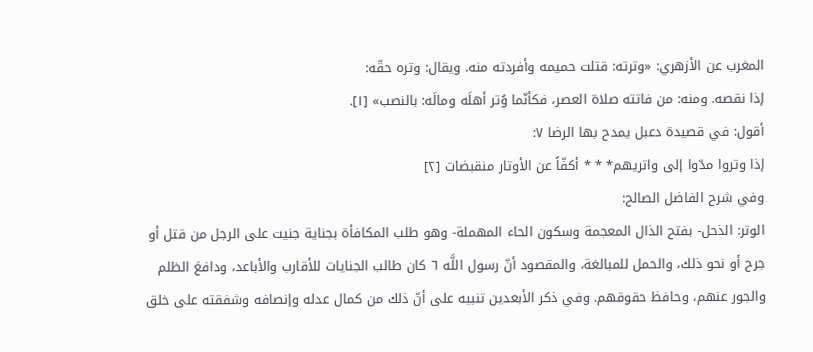المغرب عن الأزهري: «وترته: قتلت حميمه وأفردته منه. ويقال: وتره حقّه:
إذا نقصه. ومنه: من فاتته صلاة العصر، فكأنّما وُتر أهلَه ومالَه: بالنصب» [١].
أقول: في قصيدة دعبل يمدح بها الرضا ٧:
إذا وتروا مدّوا إلى واتريهم* * * أكفّاً عن الأوتار منقبضات [٢]
وفي شرح الفاضل الصالح:
الوتر: الذحل- بفتح الذال المعجمة وسكون الحاء المهملة- وهو طلب المكافأة بجناية جنيت على الرجل من قتل أو جرح أو نحو ذلك، والحمل للمبالغة، والمقصود أنّ رسول اللَّه ٦ كان طالب الجنايات للأقارب والأباعد، ودافعَ الظلم والجور عنهم، وحافظ حقوقهم. وفي ذكر الأبعدين تنبيه على أنّ ذلك من كمال عدله وإنصافه وشفقته على خلق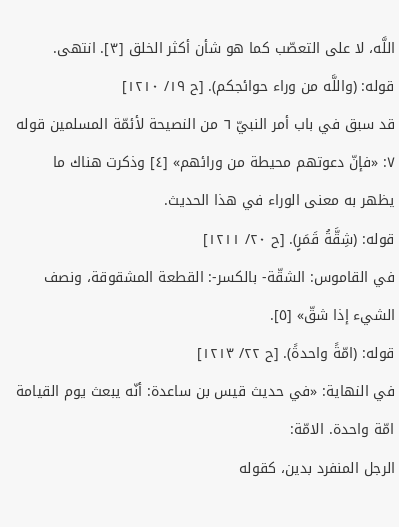اللَّه، لا على التعصّب كما هو شأن أكثر الخلق [٣]. انتهى.
قوله: (واللَّه من وراء حوائجكم). [ح ١٩/ ١٢١٠]
قد سبق في باب أمر النبيّ ٦ من النصيحة لأئمّة المسلمين قوله ٧: «فإنّ دعوتهم محيطة من ورائهم» [٤] وذكرت هناك ما يظهر به معنى الوراء في هذا الحديث.
قوله: (شِقَّةُ قَمَرٍ). [ح ٢٠/ ١٢١١]
في القاموس: الشقّة- بالكسر-: القطعة المشقوقة، ونصف الشيء إذا شقّ» [٥].
قوله: (امّةً واحدةً). [ح ٢٢/ ١٢١٣]
في النهاية: «في حديث قيس بن ساعدة: أنّه يبعث يوم القيامة امّة واحدة. الامّة:
الرجل المنفرد بدين، كقوله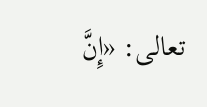تعالى: «إِنَّ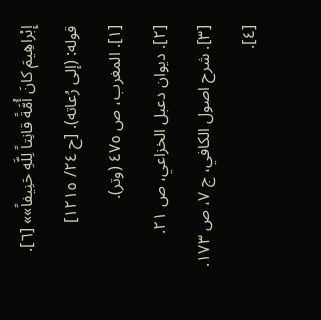إِبْراهِيمَ كانَ أُمَّةً قانِتاً لِلَّهِ حَنِيفاً»» [٦].
قوله: (إلى رُعاته). [ح ٢٤/ ١٢١٥]
[١]. المغرب، ص ٤٧٥ (وتر).
[٢]. ديوان دعبل الخزاعي، ص ٢١.
[٣]. شرح اصول الكافي، ج ٧، ص ١٧٣.
[٤].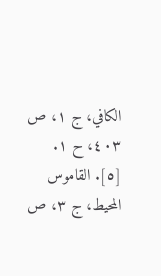الكافي، ج ١، ص ٤٠٣، ح ١.
[٥]. القاموس المحيط، ج ٣، ص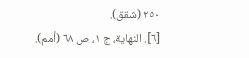٢٥٠ (شقق).
[٦]. النهاية، ج ١، ص ٦٨ (أمم).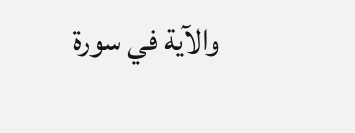والآية في سورة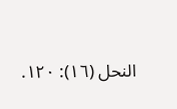النحل (١٦): ١٢٠.